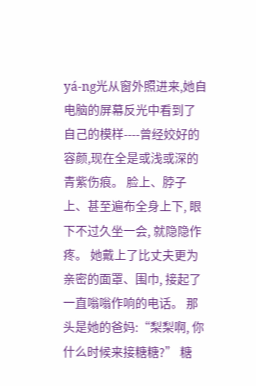yá-ng光从窗外照进来,她自电脑的屏幕反光中看到了自己的模样----曾经姣好的容颜,现在全是或浅或深的青紫伤痕。 脸上、脖子上、甚至遍布全身上下, 眼下不过久坐一会, 就隐隐作疼。 她戴上了比丈夫更为亲密的面罩、围巾, 接起了一直嗡嗡作响的电话。 那头是她的爸妈:“梨梨啊, 你什么时候来接糖糖?” 糖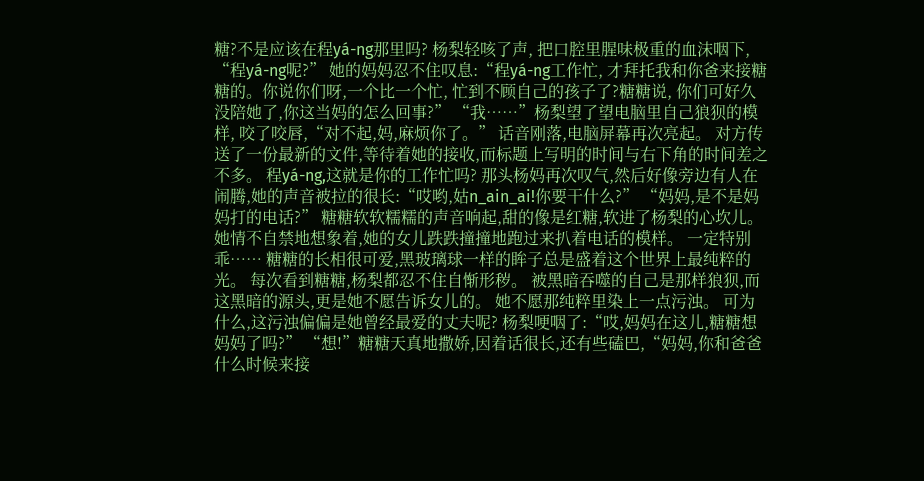糖?不是应该在程yá-ng那里吗? 杨梨轻咳了声, 把口腔里腥味极重的血沫咽下, “程yá-ng呢?” 她的妈妈忍不住叹息:“程yá-ng工作忙, 才拜托我和你爸来接糖糖的。你说你们呀,一个比一个忙, 忙到不顾自己的孩子了?糖糖说, 你们可好久没陪她了,你这当妈的怎么回事?” “我……”杨梨望了望电脑里自己狼狈的模样, 咬了咬唇,“对不起,妈,麻烦你了。” 话音刚落,电脑屏幕再次亮起。 对方传送了一份最新的文件,等待着她的接收,而标题上写明的时间与右下角的时间差之不多。 程yá-ng,这就是你的工作忙吗? 那头杨妈再次叹气,然后好像旁边有人在闹腾,她的声音被拉的很长:“哎哟,姑n_ain_ai!你要干什么?” “妈妈,是不是妈妈打的电话?” 糖糖软软糯糯的声音响起,甜的像是红糖,软进了杨梨的心坎儿。 她情不自禁地想象着,她的女儿跌跌撞撞地跑过来扒着电话的模样。 一定特别乖…… 糖糖的长相很可爱,黑玻璃球一样的眸子总是盛着这个世界上最纯粹的光。 每次看到糖糖,杨梨都忍不住自惭形秽。 被黑暗吞噬的自己是那样狼狈,而这黑暗的源头,更是她不愿告诉女儿的。 她不愿那纯粹里染上一点污浊。 可为什么,这污浊偏偏是她曾经最爱的丈夫呢? 杨梨哽咽了:“哎,妈妈在这儿,糖糖想妈妈了吗?” “想!”糖糖天真地撒娇,因着话很长,还有些磕巴,“妈妈,你和爸爸什么时候来接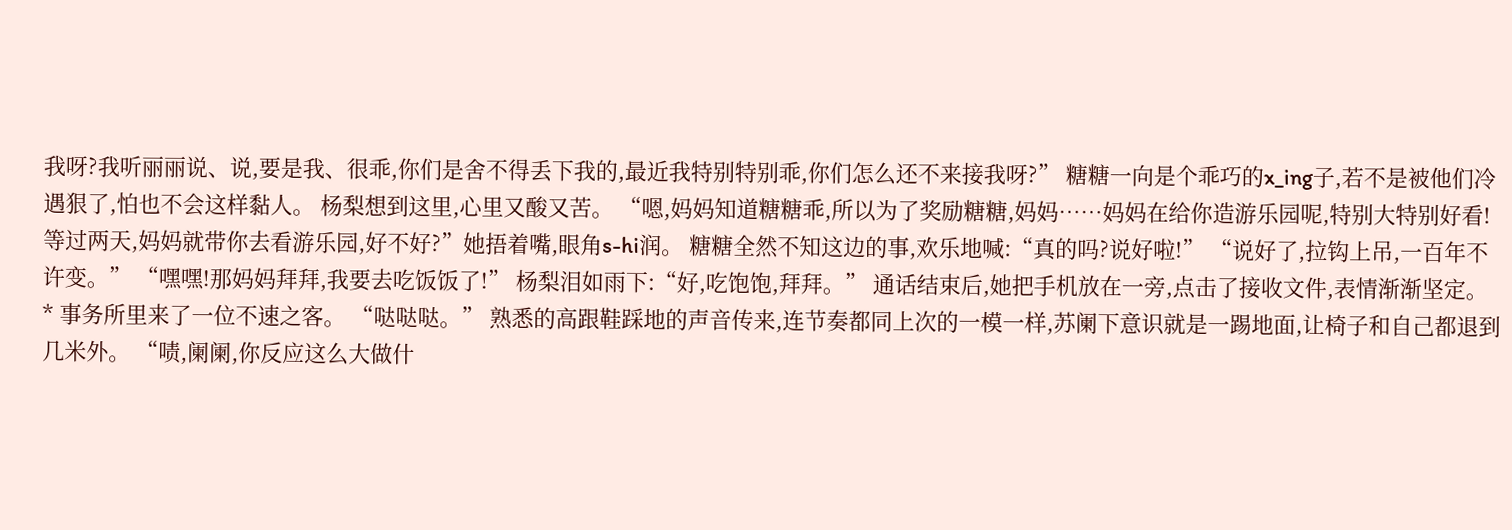我呀?我听丽丽说、说,要是我、很乖,你们是舍不得丢下我的,最近我特别特别乖,你们怎么还不来接我呀?” 糖糖一向是个乖巧的x_ing子,若不是被他们冷遇狠了,怕也不会这样黏人。 杨梨想到这里,心里又酸又苦。 “嗯,妈妈知道糖糖乖,所以为了奖励糖糖,妈妈……妈妈在给你造游乐园呢,特别大特别好看!等过两天,妈妈就带你去看游乐园,好不好?”她捂着嘴,眼角s-hi润。 糖糖全然不知这边的事,欢乐地喊:“真的吗?说好啦!” “说好了,拉钩上吊,一百年不许变。” “嘿嘿!那妈妈拜拜,我要去吃饭饭了!” 杨梨泪如雨下:“好,吃饱饱,拜拜。” 通话结束后,她把手机放在一旁,点击了接收文件,表情渐渐坚定。 * 事务所里来了一位不速之客。 “哒哒哒。” 熟悉的高跟鞋踩地的声音传来,连节奏都同上次的一模一样,苏阑下意识就是一踢地面,让椅子和自己都退到几米外。 “啧,阑阑,你反应这么大做什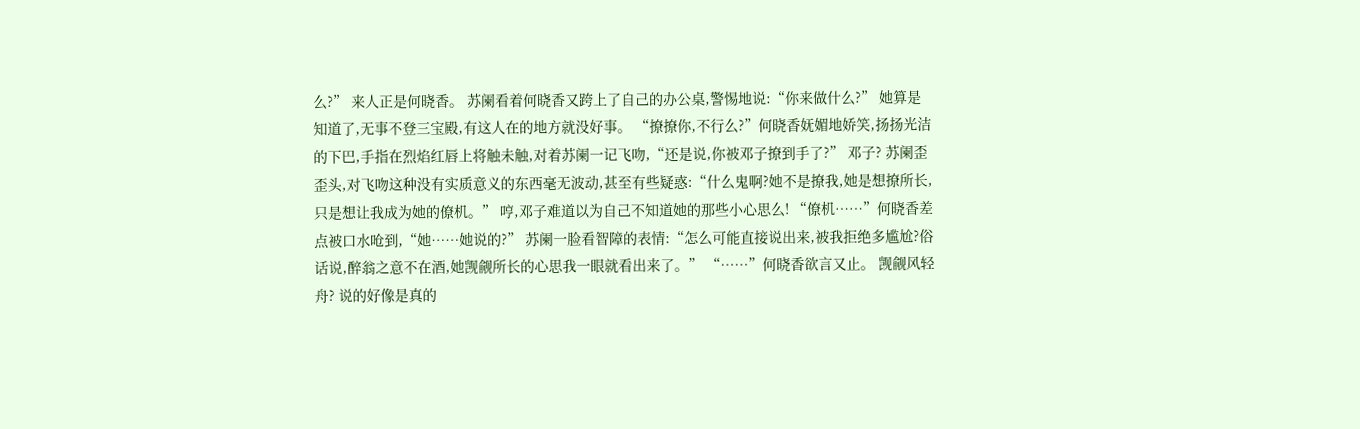么?” 来人正是何晓香。 苏阑看着何晓香又跨上了自己的办公桌,警惕地说:“你来做什么?” 她算是知道了,无事不登三宝殿,有这人在的地方就没好事。 “撩撩你,不行么?”何晓香妩媚地娇笑,扬扬光洁的下巴,手指在烈焰红唇上将触未触,对着苏阑一记飞吻,“还是说,你被邓子撩到手了?” 邓子? 苏阑歪歪头,对飞吻这种没有实质意义的东西毫无波动,甚至有些疑惑:“什么鬼啊?她不是撩我,她是想撩所长,只是想让我成为她的僚机。” 哼,邓子难道以为自己不知道她的那些小心思么! “僚机……”何晓香差点被口水呛到,“她……她说的?” 苏阑一脸看智障的表情:“怎么可能直接说出来,被我拒绝多尴尬?俗话说,醉翁之意不在酒,她觊觎所长的心思我一眼就看出来了。” “……”何晓香欲言又止。 觊觎风轻舟? 说的好像是真的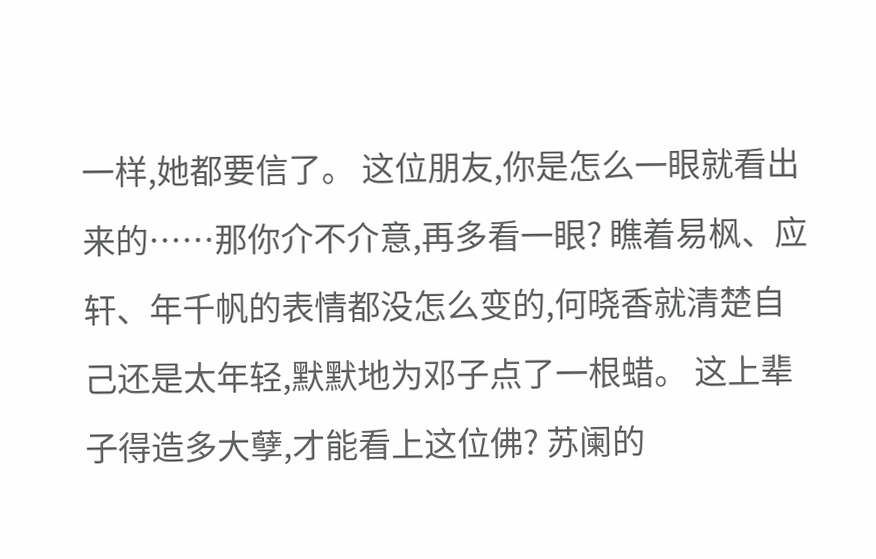一样,她都要信了。 这位朋友,你是怎么一眼就看出来的……那你介不介意,再多看一眼? 瞧着易枫、应轩、年千帆的表情都没怎么变的,何晓香就清楚自己还是太年轻,默默地为邓子点了一根蜡。 这上辈子得造多大孽,才能看上这位佛? 苏阑的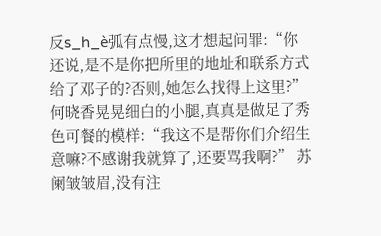反s_h_è弧有点慢,这才想起问罪:“你还说,是不是你把所里的地址和联系方式给了邓子的?否则,她怎么找得上这里?” 何晓香晃晃细白的小腿,真真是做足了秀色可餐的模样:“我这不是帮你们介绍生意嘛?不感谢我就算了,还要骂我啊?” 苏阑皱皱眉,没有注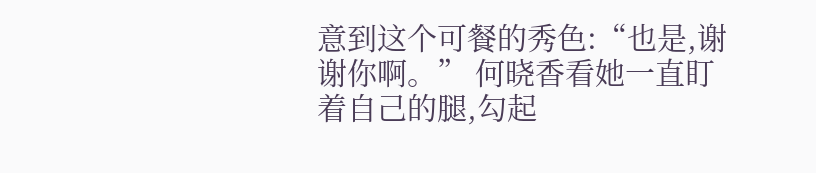意到这个可餐的秀色:“也是,谢谢你啊。” 何晓香看她一直盯着自己的腿,勾起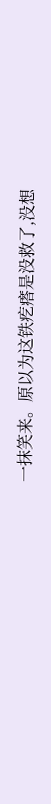一抹笑来。原以为这铁疙瘩是没救了,没想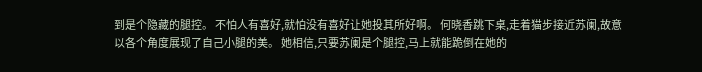到是个隐藏的腿控。 不怕人有喜好,就怕没有喜好让她投其所好啊。 何晓香跳下桌,走着猫步接近苏阑,故意以各个角度展现了自己小腿的美。 她相信,只要苏阑是个腿控,马上就能跪倒在她的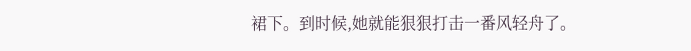裙下。到时候,她就能狠狠打击一番风轻舟了。